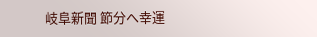岐阜新聞 節分へ幸運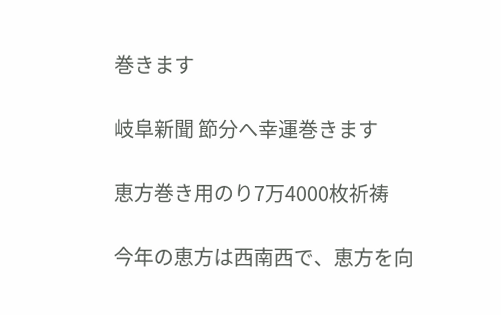巻きます

岐阜新聞 節分へ幸運巻きます

恵方巻き用のり7万4000枚祈祷

今年の恵方は西南西で、恵方を向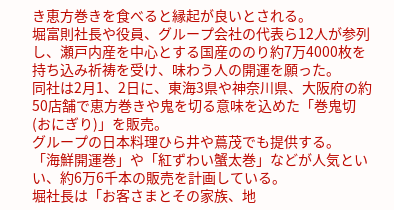き恵方巻きを食べると縁起が良いとされる。
堀富則社長や役員、グループ会社の代表ら12人が参列し、瀬戸内産を中心とする国産ののり約7万4000枚を持ち込み祈祷を受け、味わう人の開運を願った。
同社は2月1、2日に、東海3県や神奈川県、大阪府の約50店舗で恵方巻きや鬼を切る意味を込めた「巻鬼切(おにぎり)」を販売。
グループの日本料理ひら井や蔦茂でも提供する。
「海鮮開運巻」や「紅ずわい蟹太巻」などが人気といい、約6万6千本の販売を計画している。
堀社長は「お客さまとその家族、地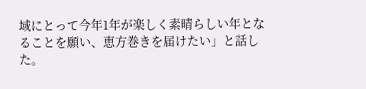域にとって今年1年が楽しく素晴らしい年となることを願い、恵方巻きを届けたい」と話した。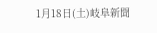1月18日(土)岐阜新聞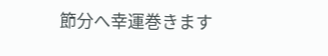節分へ幸運巻きます